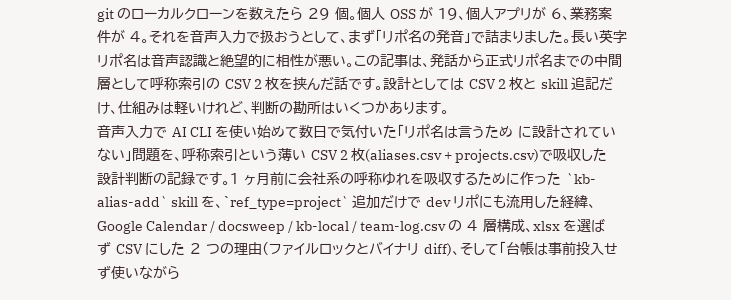git のローカルクローンを数えたら 29 個。個人 OSS が 19、個人アプリが 6、業務案件が 4。それを音声入力で扱おうとして、まず「リポ名の発音」で詰まりました。長い英字リポ名は音声認識と絶望的に相性が悪い。この記事は、発話から正式リポ名までの中間層として呼称索引の CSV 2 枚を挟んだ話です。設計としては CSV 2 枚と skill 追記だけ、仕組みは軽いけれど、判断の勘所はいくつかあります。
音声入力で AI CLI を使い始めて数日で気付いた「リポ名は言うため に設計されていない」問題を、呼称索引という薄い CSV 2 枚(aliases.csv + projects.csv)で吸収した設計判断の記録です。1 ヶ月前に会社系の呼称ゆれを吸収するために作った `kb-alias-add` skill を、`ref_type=project` 追加だけで dev リポにも流用した経緯、Google Calendar / docsweep / kb-local / team-log.csv の 4 層構成、xlsx を選ばず CSV にした 2 つの理由(ファイルロックとバイナリ diff)、そして「台帳は事前投入せず使いながら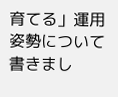育てる」運用姿勢について書きまし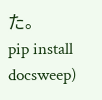た。
pip install docsweep)